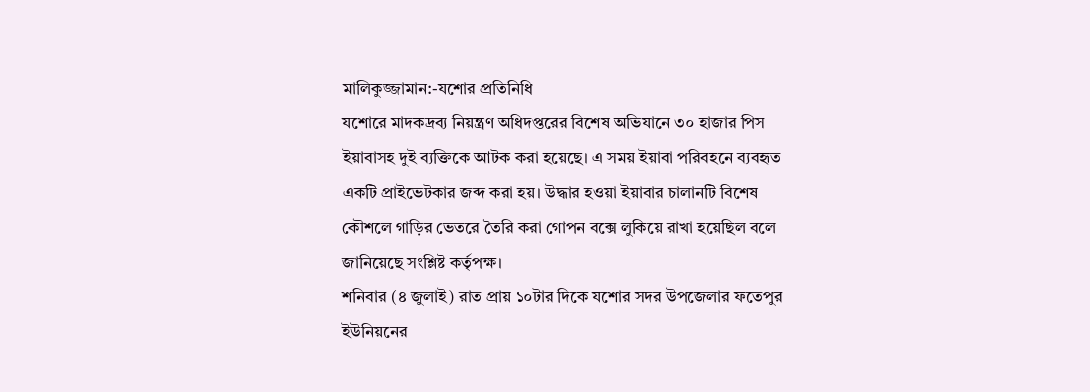মালিকুজ্জামান:-যশোর প্রতিনিধি
যশোরে মাদকদ্রব্য নিয়ন্ত্রণ অধিদপ্তরের বিশেষ অভিযানে ৩০ হাজার পিস ইয়াবাসহ দুই ব্যক্তিকে আটক করা হয়েছে। এ সময় ইয়াবা পরিবহনে ব্যবহৃত একটি প্রাইভেটকার জব্দ করা হয়। উদ্ধার হওয়া ইয়াবার চালানটি বিশেষ কৌশলে গাড়ির ভেতরে তৈরি করা গোপন বক্সে লুকিয়ে রাখা হয়েছিল বলে জানিয়েছে সংশ্লিষ্ট কর্তৃপক্ষ।
শনিবার (৪ জুলাই) রাত প্রায় ১০টার দিকে যশোর সদর উপজেলার ফতেপুর ইউনিয়নের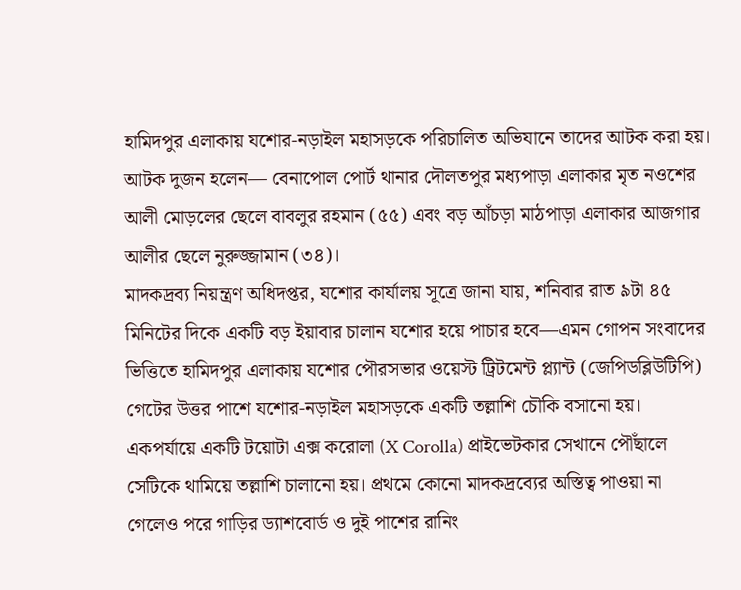হামিদপুর এলাকায় যশোর-নড়াইল মহাসড়কে পরিচালিত অভিযানে তাদের আটক করা হয়।
আটক দুজন হলেন— বেনাপোল পোর্ট থানার দৌলতপুর মধ্যপাড়া এলাকার মৃত নওশের আলী মোড়লের ছেলে বাবলুর রহমান (৫৫) এবং বড় আঁচড়া মাঠপাড়া এলাকার আজগার আলীর ছেলে নুরুজ্জামান (৩৪)।
মাদকদ্রব্য নিয়ন্ত্রণ অধিদপ্তর, যশোর কার্যালয় সূত্রে জানা যায়, শনিবার রাত ৯টা ৪৫ মিনিটের দিকে একটি বড় ইয়াবার চালান যশোর হয়ে পাচার হবে—এমন গোপন সংবাদের ভিত্তিতে হামিদপুর এলাকায় যশোর পৌরসভার ওয়েস্ট ট্রিটমেন্ট প্ল্যান্ট (জেপিডব্লিউটিপি) গেটের উত্তর পাশে যশোর-নড়াইল মহাসড়কে একটি তল্লাশি চৌকি বসানো হয়।
একপর্যায়ে একটি টয়োটা এক্স করোলা (X Corolla) প্রাইভেটকার সেখানে পৌঁছালে সেটিকে থামিয়ে তল্লাশি চালানো হয়। প্রথমে কোনো মাদকদ্রব্যের অস্তিত্ব পাওয়া না গেলেও পরে গাড়ির ড্যাশবোর্ড ও দুই পাশের রানিং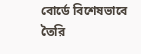বোর্ডে বিশেষভাবে তৈরি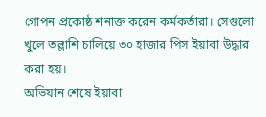গোপন প্রকোষ্ঠ শনাক্ত করেন কর্মকর্তারা। সেগুলো খুলে তল্লাশি চালিয়ে ৩০ হাজার পিস ইয়াবা উদ্ধার করা হয়।
অভিযান শেষে ইয়াবা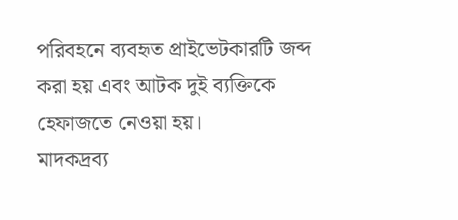পরিবহনে ব্যবহৃত প্রাইভেটকারটি জব্দ করা হয় এবং আটক দুই ব্যক্তিকে হেফাজতে নেওয়া হয়।
মাদকদ্রব্য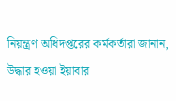নিয়ন্ত্রণ অধিদপ্তরের কর্মকর্তারা জানান, উদ্ধার হওয়া ইয়াবার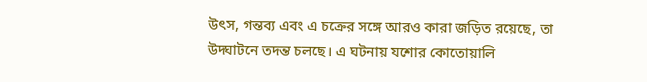উৎস, গন্তব্য এবং এ চক্রের সঙ্গে আরও কারা জড়িত রয়েছে, তা উদ্ঘাটনে তদন্ত চলছে। এ ঘটনায় যশোর কোতোয়ালি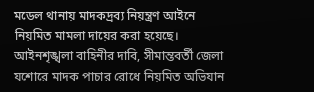মডেল থানায় মাদকদ্রব্য নিয়ন্ত্রণ আইনে নিয়মিত মামলা দায়ের করা হয়েছে।
আইনশৃঙ্খলা বাহিনীর দাবি, সীমান্তবর্তী জেলা যশোরে মাদক পাচার রোধে নিয়মিত অভিযান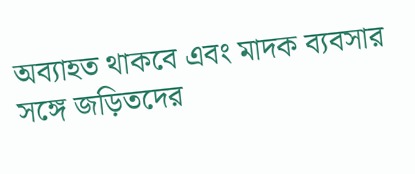অব্যাহত থাকবে এবং মাদক ব্যবসার সঙ্গে জড়িতদের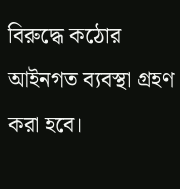বিরুদ্ধে কঠোর আইনগত ব্যবস্থা গ্রহণ করা হবে।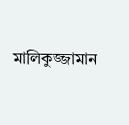মালিকুজ্জামান